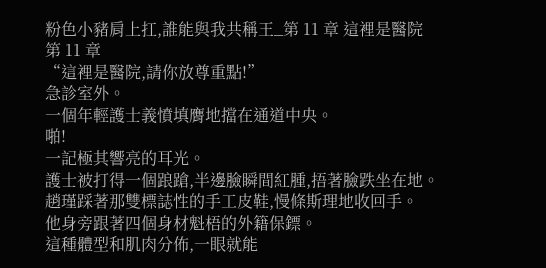粉色小豬肩上扛,誰能與我共稱王_第 11 章 這裡是醫院
第 11 章
“這裡是醫院,請你放尊重點!”
急診室外。
一個年輕護士義憤填膺地擋在通道中央。
啪!
一記極其響亮的耳光。
護士被打得一個踉蹌,半邊臉瞬間紅腫,捂著臉跌坐在地。
趙瑾踩著那雙標誌性的手工皮鞋,慢條斯理地收回手。
他身旁跟著四個身材魁梧的外籍保鏢。
這種體型和肌肉分佈,一眼就能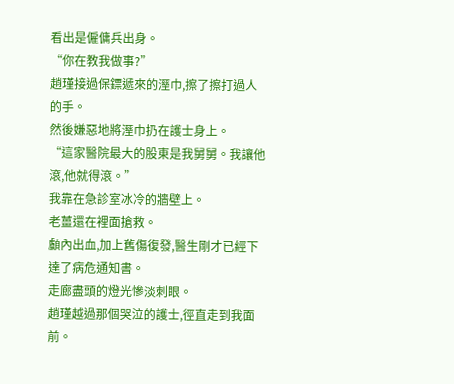看出是僱傭兵出身。
“你在教我做事?”
趙瑾接過保鏢遞來的溼巾,擦了擦打過人的手。
然後嫌惡地將溼巾扔在護士身上。
“這家醫院最大的股東是我舅舅。我讓他滾,他就得滾。”
我靠在急診室冰冷的牆壁上。
老薑還在裡面搶救。
顱內出血,加上舊傷復發,醫生剛才已經下達了病危通知書。
走廊盡頭的燈光慘淡刺眼。
趙瑾越過那個哭泣的護士,徑直走到我面前。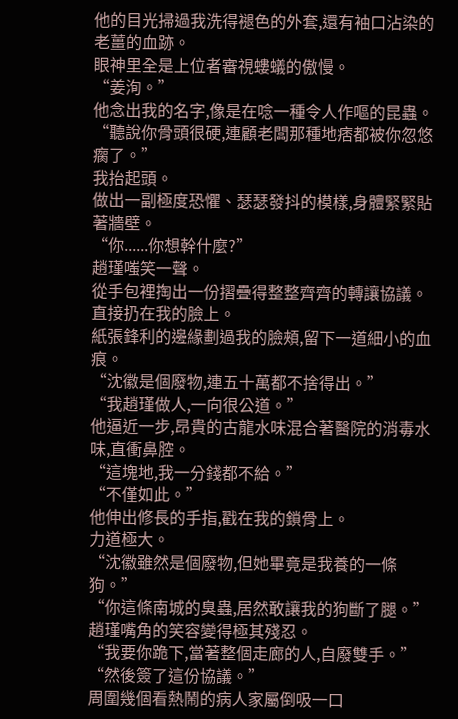他的目光掃過我洗得褪色的外套,還有袖口沾染的老薑的血跡。
眼神里全是上位者審視螻蟻的傲慢。
“姜洵。”
他念出我的名字,像是在唸一種令人作嘔的昆蟲。
“聽說你骨頭很硬,連顧老闆那種地痞都被你忽悠瘸了。”
我抬起頭。
做出一副極度恐懼、瑟瑟發抖的模樣,身體緊緊貼著牆壁。
“你......你想幹什麼?”
趙瑾嗤笑一聲。
從手包裡掏出一份摺疊得整整齊齊的轉讓協議。
直接扔在我的臉上。
紙張鋒利的邊緣劃過我的臉頰,留下一道細小的血痕。
“沈徽是個廢物,連五十萬都不捨得出。”
“我趙瑾做人,一向很公道。”
他逼近一步,昂貴的古龍水味混合著醫院的消毒水味,直衝鼻腔。
“這塊地,我一分錢都不給。”
“不僅如此。”
他伸出修長的手指,戳在我的鎖骨上。
力道極大。
“沈徽雖然是個廢物,但她畢竟是我養的一條狗。”
“你這條南城的臭蟲,居然敢讓我的狗斷了腿。”
趙瑾嘴角的笑容變得極其殘忍。
“我要你跪下,當著整個走廊的人,自廢雙手。”
“然後簽了這份協議。”
周圍幾個看熱鬧的病人家屬倒吸一口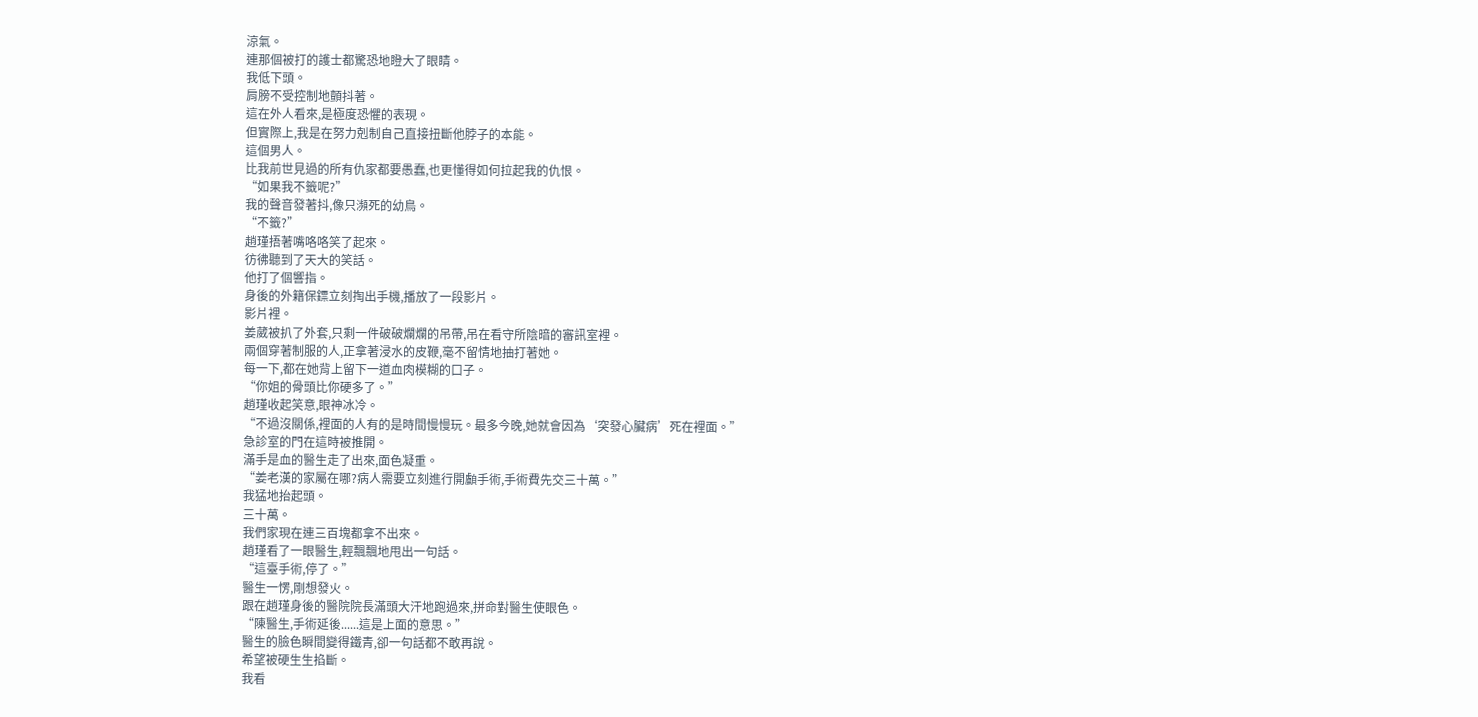涼氣。
連那個被打的護士都驚恐地瞪大了眼睛。
我低下頭。
肩膀不受控制地顫抖著。
這在外人看來,是極度恐懼的表現。
但實際上,我是在努力剋制自己直接扭斷他脖子的本能。
這個男人。
比我前世見過的所有仇家都要愚蠢,也更懂得如何拉起我的仇恨。
“如果我不籤呢?”
我的聲音發著抖,像只瀕死的幼鳥。
“不籤?”
趙瑾捂著嘴咯咯笑了起來。
彷彿聽到了天大的笑話。
他打了個響指。
身後的外籍保鏢立刻掏出手機,播放了一段影片。
影片裡。
姜葳被扒了外套,只剩一件破破爛爛的吊帶,吊在看守所陰暗的審訊室裡。
兩個穿著制服的人,正拿著浸水的皮鞭,毫不留情地抽打著她。
每一下,都在她背上留下一道血肉模糊的口子。
“你姐的骨頭比你硬多了。”
趙瑾收起笑意,眼神冰冷。
“不過沒關係,裡面的人有的是時間慢慢玩。最多今晚,她就會因為‘突發心臟病’死在裡面。”
急診室的門在這時被推開。
滿手是血的醫生走了出來,面色凝重。
“姜老漢的家屬在哪?病人需要立刻進行開顱手術,手術費先交三十萬。”
我猛地抬起頭。
三十萬。
我們家現在連三百塊都拿不出來。
趙瑾看了一眼醫生,輕飄飄地甩出一句話。
“這臺手術,停了。”
醫生一愣,剛想發火。
跟在趙瑾身後的醫院院長滿頭大汗地跑過來,拼命對醫生使眼色。
“陳醫生,手術延後......這是上面的意思。”
醫生的臉色瞬間變得鐵青,卻一句話都不敢再說。
希望被硬生生掐斷。
我看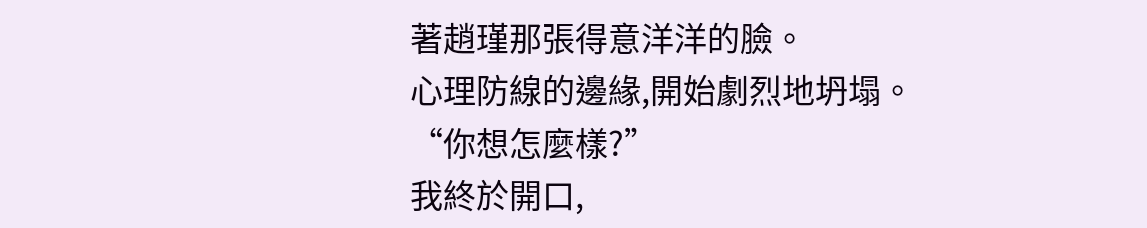著趙瑾那張得意洋洋的臉。
心理防線的邊緣,開始劇烈地坍塌。
“你想怎麼樣?”
我終於開口,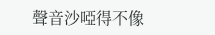聲音沙啞得不像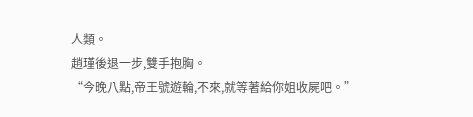人類。
趙瑾後退一步,雙手抱胸。
“今晚八點,帝王號遊輪,不來,就等著給你姐收屍吧。”